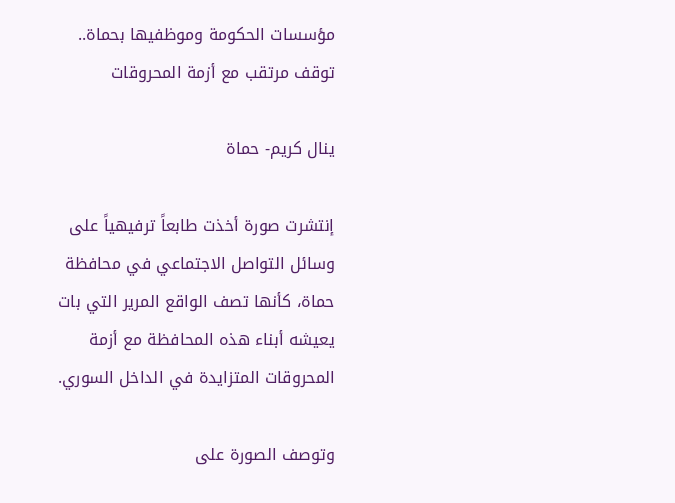مؤسسات الحكومة وموظفيها بحماة.. توقف مرتقب مع أزمة المحروقات

ينال كريم- حماة

إنتشرت صورة أخذت طابعاً ترفيهياً على وسائل التواصل الاجتماعي في محافظة حماة، كأنها تصف الواقع المرير التي بات يعيشه أبناء هذه المحافظة مع أزمة المحروقات المتزايدة في الداخل السوري.

وتوصف الصورة على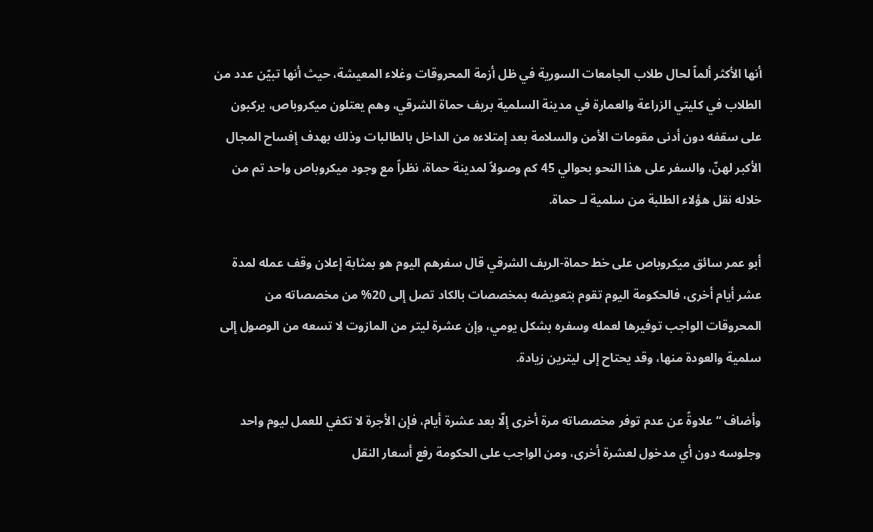أنها الأكثر ألماً لحال طلاب الجامعات السورية في ظل أزمة المحروقات وغلاء المعيشة، حيث أنها تبيّن عدد من الطلاب في كليتي الزراعة والعمارة في مدينة السلمية بريف حماة الشرقي، وهم يعتلون ميكروباص، يركبون على سقفه دون أدنى مقومات الأمن والسلامة بعد إمتلاءه من الداخل بالطالبات وذلك بهدف إفساح المجال الأكبر لهنّ، والسفر على هذا النحو بحوالي 45 كم وصولاً لمدينة حماة، نظراً مع وجود ميكروباص واحد تم من خلاله نقل هؤلاء الطلبة من سلمية لـ حماة.

أبو عمر سائق ميكروباص على خط حماة-الريف الشرقي قال سفرهم اليوم هو بمثابة إعلان وقف عمله لمدة عشر أيام أخرى، فالحكومة اليوم تقوم بتعويضه بمخصصات بالكاد تصل إلى 20% من مخصصاته من المحروقات الواجب توفيرها لعمله وسفره بشكل يومي، وإن عشرة ليتر من المازوت لا تسعه من الوصول إلى سلمية والعودة منها، وقد يحتاح إلى ليترين زيادة.

وأضاف “علاوةً عن عدم توفر مخصصاته مرة أخرى إلّا بعد عشرة أيام، فإن الأجرة لا تكفي للعمل ليوم واحد وجلوسه دون أي مدخول لعشرة أخرى، ومن الواجب على الحكومة رفع أسعار النقل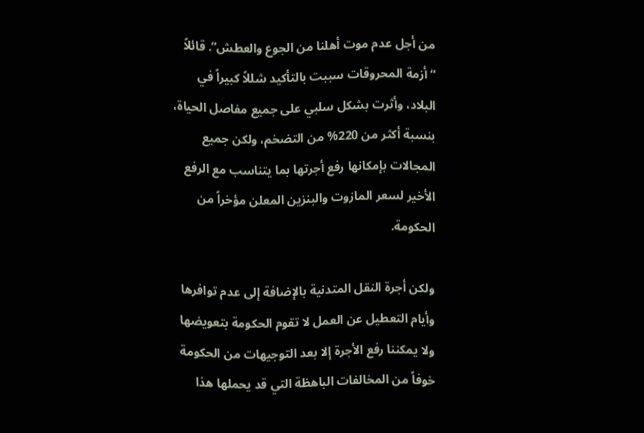من أجل عدم موت أهلنا من الجوع والعطش”. قائلاً “أزمة المحروقات سببت بالتأكيد شللاً كبيراً في البلاد، وأثرت بشكل سلبي على جميع مفاصل الحياة، بنسبة أكثر من 220% من التضخم، ولكن جميع المجالات بإمكانها رفع أجرتها بما يتناسب مع الرفع الأخير لسعر المازوت والبنزين المعلن مؤخراً من الحكومة.

ولكن أجرة النقل المتدنية بالإضافة إلى عدم توافرها وأيام التعطيل عن العمل لا تقوم الحكومة بتعويضها ولا يمكننا رفع الأجرة إلا بعد التوجيهات من الحكومة خوفاً من المخالفات الباهظة التي قد يحملها هذا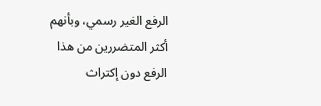الرفع الغير رسمي، وبأنهم أكثر المتضررين من هذا الرفع دون إكتراث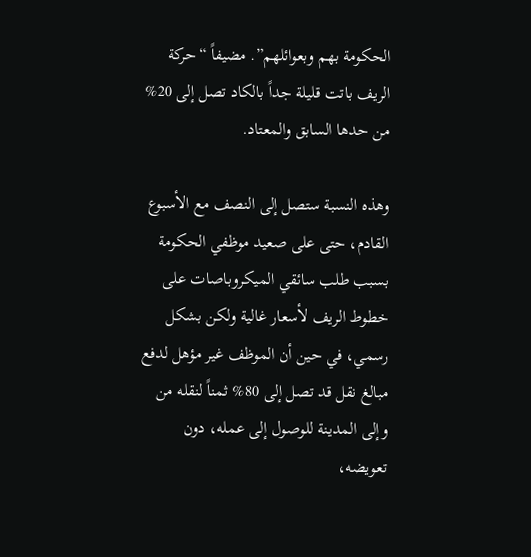الحكومة بهم وبعوائلهم”. مضيفاً “حركة الريف باتت قليلة جداً بالكاد تصل إلى 20% من حدها السابق والمعتاد.

وهذه النسبة ستصل إلى النصف مع الأسبوع القادم، حتى على صعيد موظفي الحكومة بسبب طلب سائقي الميكروباصات على خطوط الريف لأسعار غالية ولكن بشكل رسمي، في حين أن الموظف غير مؤهل لدفع مبالغ نقل قد تصل إلى 80% ثمناً لنقله من وإلى المدينة للوصول إلى عمله، دون تعويضه،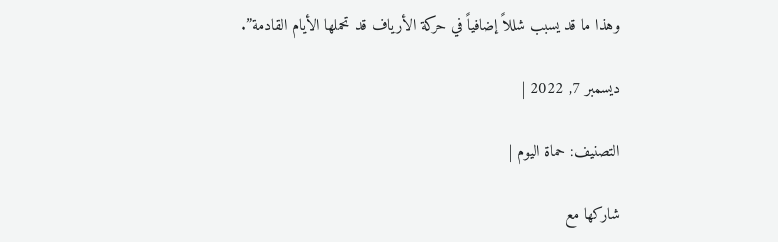وهذا ما قد يسبب شللاً إضافياً في حركة الأرياف قد تحملها الأيام القادمة”.

ديسمبر 7, 2022 |

التصنيف: حماة اليوم |

شاركها مع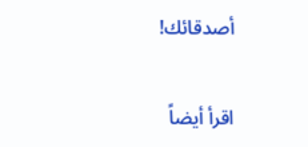أصدقائك!

اقرأ أيضاً